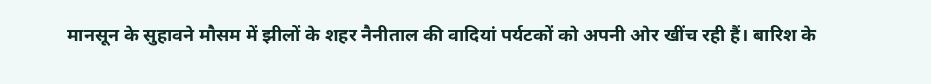मानसून के सुहावने मौसम में झीलों के शहर नैनीताल की वादियां पर्यटकों को अपनी ओर खींच रही हैं। बारिश के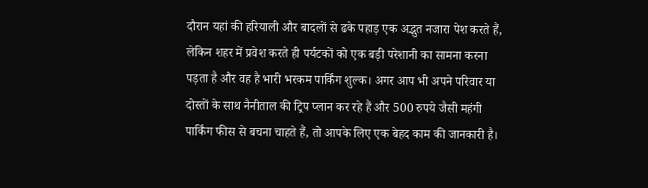दौरान यहां की हरियाली और बादलों से ढके पहाड़ एक अद्भुत नजारा पेश करते हैं, लेकिन शहर में प्रवेश करते ही पर्यटकों को एक बड़ी परेशानी का सामना करना पड़ता है और वह है भारी भरकम पार्किंग शुल्क। अगर आप भी अपने परिवार या दोस्तों के साथ नैनीताल की ट्रिप प्लान कर रहे हैं और 500 रुपये जैसी महंगी पार्किंग फीस से बचना चाहते हैं, तो आपके लिए एक बेहद काम की जानकारी है।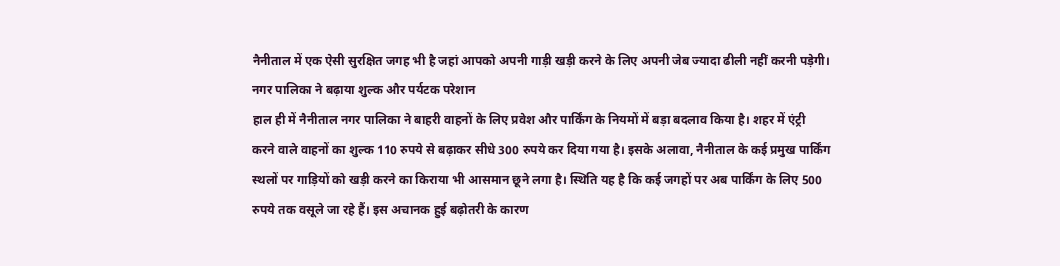नैनीताल में एक ऐसी सुरक्षित जगह भी है जहां आपको अपनी गाड़ी खड़ी करने के लिए अपनी जेब ज्यादा ढीली नहीं करनी पड़ेगी।
नगर पालिका ने बढ़ाया शुल्क और पर्यटक परेशान
हाल ही में नैनीताल नगर पालिका ने बाहरी वाहनों के लिए प्रवेश और पार्किंग के नियमों में बड़ा बदलाव किया है। शहर में एंट्री करने वाले वाहनों का शुल्क 110 रुपये से बढ़ाकर सीधे 300 रुपये कर दिया गया है। इसके अलावा, नैनीताल के कई प्रमुख पार्किंग स्थलों पर गाड़ियों को खड़ी करने का किराया भी आसमान छूने लगा है। स्थिति यह है कि कई जगहों पर अब पार्किंग के लिए 500 रुपये तक वसूले जा रहे हैं। इस अचानक हुई बढ़ोतरी के कारण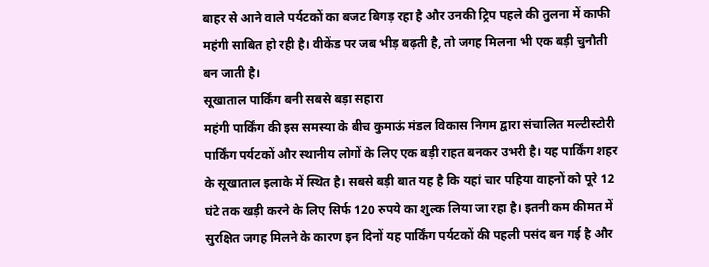बाहर से आने वाले पर्यटकों का बजट बिगड़ रहा है और उनकी ट्रिप पहले की तुलना में काफी महंगी साबित हो रही है। वीकेंड पर जब भीड़ बढ़ती है, तो जगह मिलना भी एक बड़ी चुनौती बन जाती है।
सूखाताल पार्किंग बनी सबसे बड़ा सहारा
महंगी पार्किंग की इस समस्या के बीच कुमाऊं मंडल विकास निगम द्वारा संचालित मल्टीस्टोरी पार्किंग पर्यटकों और स्थानीय लोगों के लिए एक बड़ी राहत बनकर उभरी है। यह पार्किंग शहर के सूखाताल इलाके में स्थित है। सबसे बड़ी बात यह है कि यहां चार पहिया वाहनों को पूरे 12 घंटे तक खड़ी करने के लिए सिर्फ 120 रुपये का शुल्क लिया जा रहा है। इतनी कम कीमत में सुरक्षित जगह मिलने के कारण इन दिनों यह पार्किंग पर्यटकों की पहली पसंद बन गई है और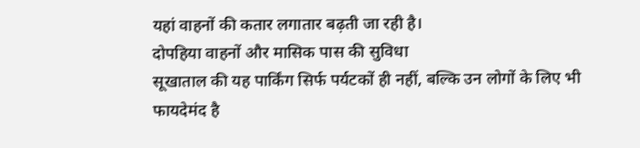यहां वाहनों की कतार लगातार बढ़ती जा रही है।
दोपहिया वाहनों और मासिक पास की सुविधा
सूखाताल की यह पार्किंग सिर्फ पर्यटकों ही नहीं, बल्कि उन लोगों के लिए भी फायदेमंद है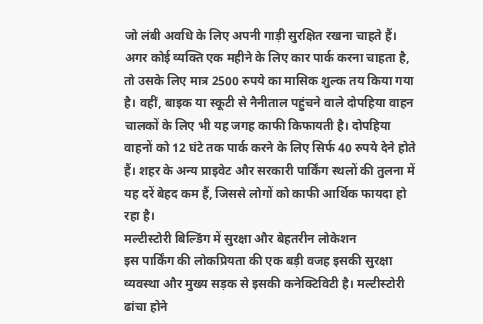जो लंबी अवधि के लिए अपनी गाड़ी सुरक्षित रखना चाहते हैं। अगर कोई व्यक्ति एक महीने के लिए कार पार्क करना चाहता है, तो उसके लिए मात्र 2500 रुपये का मासिक शुल्क तय किया गया है। वहीं, बाइक या स्कूटी से नैनीताल पहुंचने वाले दोपहिया वाहन चालकों के लिए भी यह जगह काफी किफायती है। दोपहिया वाहनों को 12 घंटे तक पार्क करने के लिए सिर्फ 40 रुपये देने होते हैं। शहर के अन्य प्राइवेट और सरकारी पार्किंग स्थलों की तुलना में यह दरें बेहद कम हैं, जिससे लोगों को काफी आर्थिक फायदा हो रहा है।
मल्टीस्टोरी बिल्डिंग में सुरक्षा और बेहतरीन लोकेशन
इस पार्किंग की लोकप्रियता की एक बड़ी वजह इसकी सुरक्षा व्यवस्था और मुख्य सड़क से इसकी कनेक्टिविटी है। मल्टीस्टोरी ढांचा होने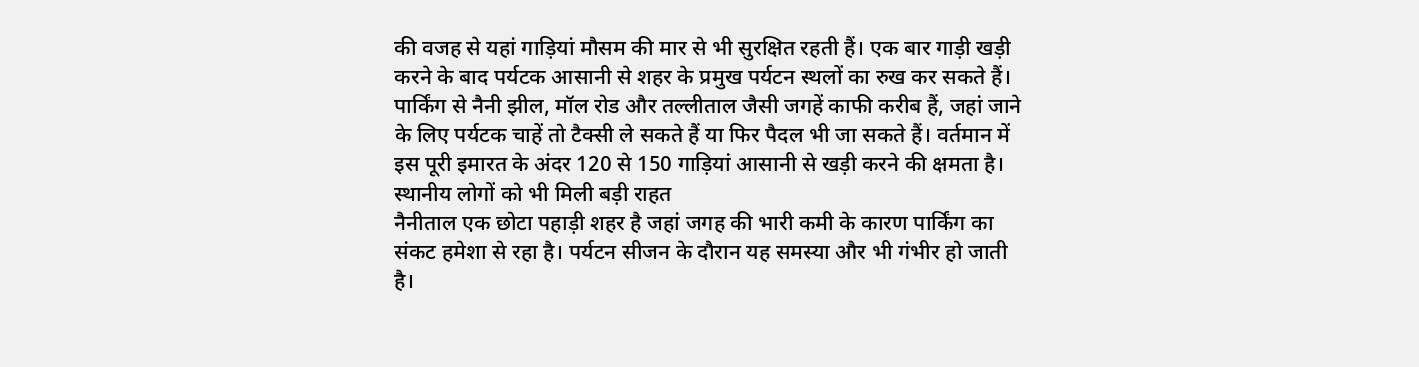की वजह से यहां गाड़ियां मौसम की मार से भी सुरक्षित रहती हैं। एक बार गाड़ी खड़ी करने के बाद पर्यटक आसानी से शहर के प्रमुख पर्यटन स्थलों का रुख कर सकते हैं। पार्किंग से नैनी झील, मॉल रोड और तल्लीताल जैसी जगहें काफी करीब हैं, जहां जाने के लिए पर्यटक चाहें तो टैक्सी ले सकते हैं या फिर पैदल भी जा सकते हैं। वर्तमान में इस पूरी इमारत के अंदर 120 से 150 गाड़ियां आसानी से खड़ी करने की क्षमता है।
स्थानीय लोगों को भी मिली बड़ी राहत
नैनीताल एक छोटा पहाड़ी शहर है जहां जगह की भारी कमी के कारण पार्किंग का संकट हमेशा से रहा है। पर्यटन सीजन के दौरान यह समस्या और भी गंभीर हो जाती है।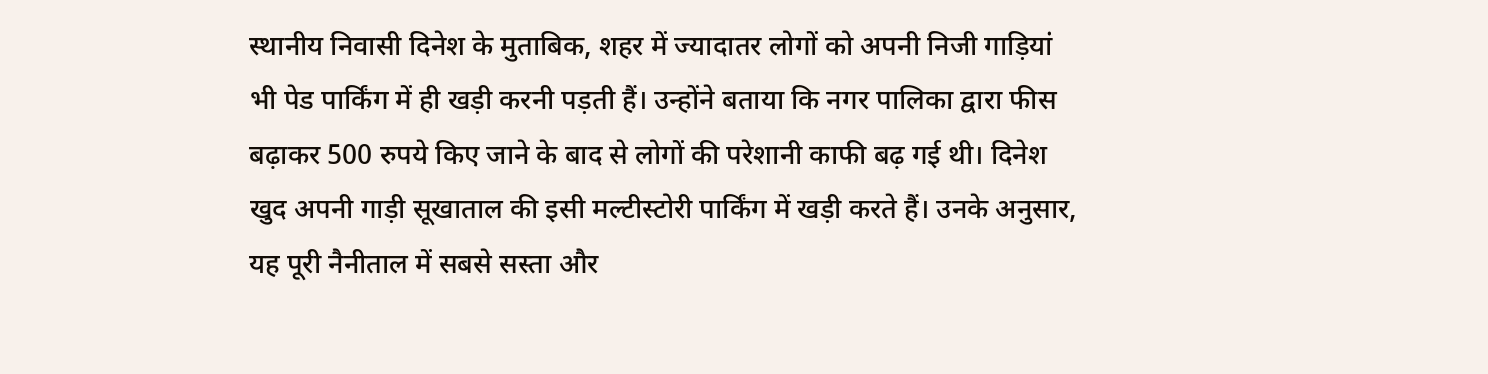स्थानीय निवासी दिनेश के मुताबिक, शहर में ज्यादातर लोगों को अपनी निजी गाड़ियां भी पेड पार्किंग में ही खड़ी करनी पड़ती हैं। उन्होंने बताया कि नगर पालिका द्वारा फीस बढ़ाकर 500 रुपये किए जाने के बाद से लोगों की परेशानी काफी बढ़ गई थी। दिनेश खुद अपनी गाड़ी सूखाताल की इसी मल्टीस्टोरी पार्किंग में खड़ी करते हैं। उनके अनुसार, यह पूरी नैनीताल में सबसे सस्ता और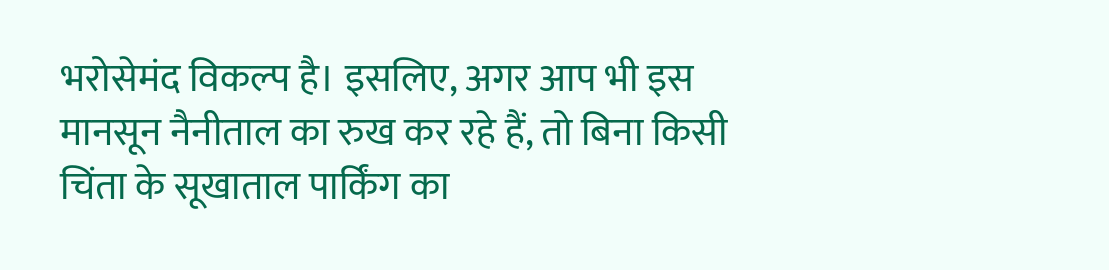भरोसेमंद विकल्प है। इसलिए, अगर आप भी इस मानसून नैनीताल का रुख कर रहे हैं, तो बिना किसी चिंता के सूखाताल पार्किंग का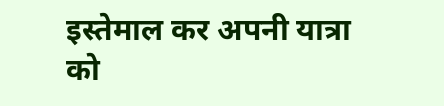इस्तेमाल कर अपनी यात्रा को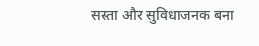सस्ता और सुविधाजनक बना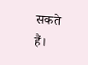सकते हैं।